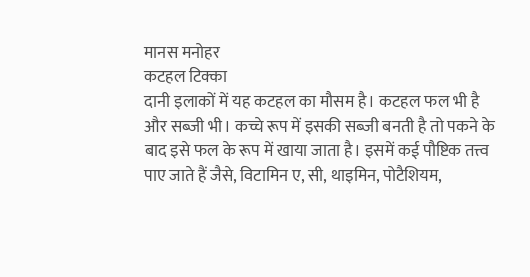मानस मनोहर
कटहल टिक्का
दानी इलाकों में यह कटहल का मौसम है। कटहल फल भी है और सब्जी भी। कच्चे रूप में इसकी सब्जी बनती है तो पकने के बाद इसे फल के रूप में खाया जाता है। इसमें कई पौष्टिक तत्त्व पाए जाते हैं जैसे, विटामिन ए, सी, थाइमिन, पोटैशियम,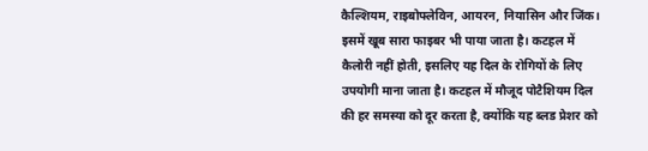कैल्शियम, राइबोफ्लेविन, आयरन, नियासिन और जिंक। इसमें खूब सारा फाइबर भी पाया जाता है। कटहल में कैलोरी नहीं होती, इसलिए यह दिल के रोगियों के लिए उपयोगी माना जाता है। कटहल में मौजूद पोटैशियम दिल की हर समस्या को दूर करता है, क्योंकि यह ब्लड प्रेशर को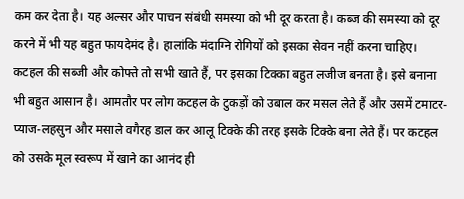कम कर देता है। यह अल्सर और पाचन संबंधी समस्या को भी दूर करता है। कब्ज की समस्या को दूर करने में भी यह बहुत फायदेमंद है। हालांकि मंदाग्नि रोगियों को इसका सेवन नहीं करना चाहिए। कटहल की सब्जी और कोफ्ते तो सभी खाते हैं, पर इसका टिक्का बहुत लजीज बनता है। इसे बनाना भी बहुत आसान है। आमतौर पर लोग कटहल के टुकड़ों को उबाल कर मसल लेते हैं और उसमें टमाटर-प्याज-लहसुन और मसाले वगैरह डाल कर आलू टिक्के की तरह इसके टिक्के बना लेते हैं। पर कटहल को उसके मूल स्वरूप में खाने का आनंद ही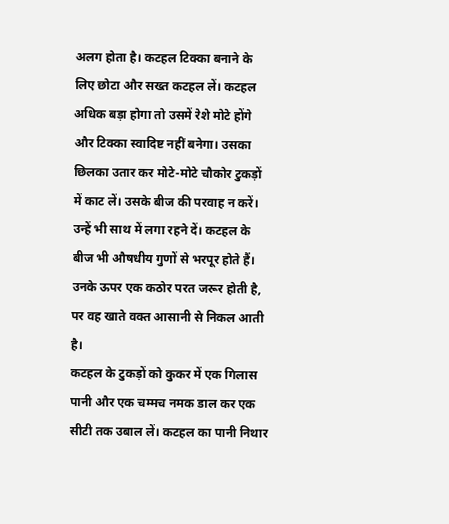अलग होता है। कटहल टिक्का बनाने के लिए छोटा और सख्त कटहल लें। कटहल अधिक बड़ा होगा तो उसमें रेशे मोटे होंगे और टिक्का स्वादिष्ट नहीं बनेगा। उसका छिलका उतार कर मोटे-मोटे चौकोर टुकड़ों में काट लें। उसके बीज की परवाह न करें। उन्हें भी साथ में लगा रहने दें। कटहल के बीज भी औषधीय गुणों से भरपूर होते हैं। उनके ऊपर एक कठोर परत जरूर होती है, पर वह खाते वक्त आसानी से निकल आती है।
कटहल के टुकड़ों को कुकर में एक गिलास पानी और एक चम्मच नमक डाल कर एक सीटी तक उबाल लें। कटहल का पानी निथार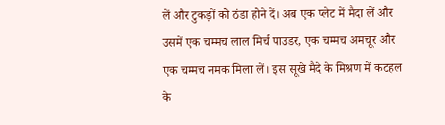लें और टुकड़ों को ठंडा होने दें। अब एक प्लेट में मैदा लें और उसमें एक चम्मच लाल मिर्च पाउडर, एक चम्मच अमचूर और एक चम्मच नमक मिला लें। इस सूखे मैदे के मिश्रण में कटहल के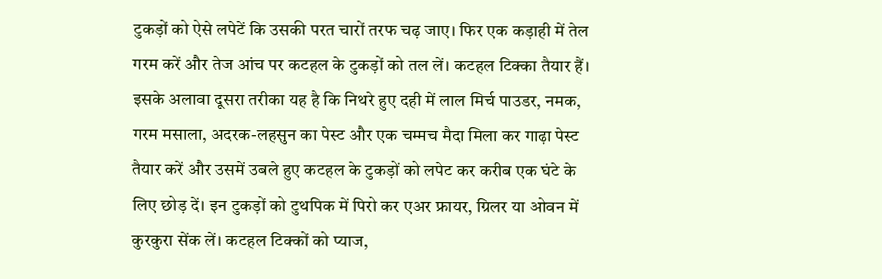टुकड़ों को ऐसे लपेटें कि उसकी परत चारों तरफ चढ़ जाए। फिर एक कड़ाही में तेल गरम करें और तेज आंच पर कटहल के टुकड़ों को तल लें। कटहल टिक्का तैयार हैं। इसके अलावा दूसरा तरीका यह है कि निथरे हुए दही में लाल मिर्च पाउडर, नमक, गरम मसाला, अदरक-लहसुन का पेस्ट और एक चम्मच मैदा मिला कर गाढ़ा पेस्ट तैयार करें और उसमें उबले हुए कटहल के टुकड़ों को लपेट कर करीब एक घंटे के लिए छोड़ दें। इन टुकड़ों को टुथपिक में पिरो कर एअर फ्रायर, ग्रिलर या ओवन में कुरकुरा सेंक लें। कटहल टिक्कों को प्याज,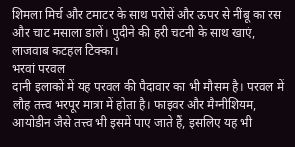शिमला मिर्च और टमाटर के साथ परोसें और ऊपर से नींबू का रस और चाट मसाला डालें। पुदीने की हरी चटनी के साथ खाएं, लाजवाब कटहल टिक्का।
भरवां परवल
दानी इलाकों में यह परवल की पैदावार का भी मौसम है। परवल में लौह तत्त्व भरपूर मात्रा में होता है। फाइवर और मैग्नीशियम, आयोडीन जैसे तत्त्व भी इसमें पाए जाते हैं, इसलिए यह भी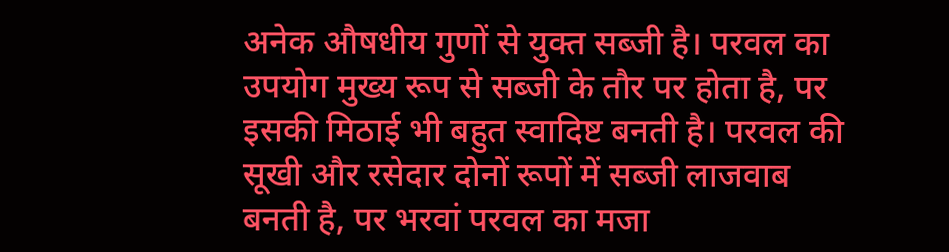अनेक औषधीय गुणों से युक्त सब्जी है। परवल का उपयोग मुख्य रूप से सब्जी के तौर पर होता है, पर इसकी मिठाई भी बहुत स्वादिष्ट बनती है। परवल की सूखी और रसेदार दोनों रूपों में सब्जी लाजवाब बनती है, पर भरवां परवल का मजा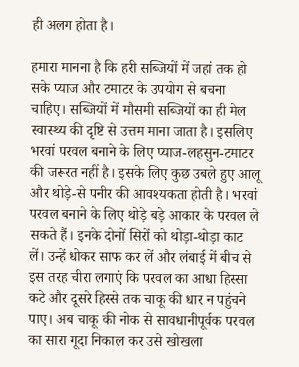ही अलग होता है।

हमारा मानना है कि हरी सब्जियों में जहां तक हो सके प्याज और टमाटर के उपयोग से बचना चाहिए। सब्जियों में मौसमी सब्जियों का ही मेल स्वास्थ्य की दृष्टि से उत्तम माना जाता है। इसलिए भरवां परवल बनाने के लिए प्याज-लहसुन-टमाटर की जरूरत नहीं है। इसके लिए कुछ उबले हुए आलू और थोड़े-से पनीर की आवश्यकता होती है। भरवां परवल बनाने के लिए थोड़े बड़े आकार के परवल ले सकते हैं। इनके दोनों सिरों को थोड़ा-थोड़ा काट लें। उन्हें धोकर साफ कर लें और लंबाई में बीच से इस तरह चीरा लगाएं कि परवल का आधा हिस्सा कटे और दूसरे हिस्से तक चाकू की धार न पहुंचने पाए। अब चाकू की नोक से सावधानीपूर्वक परवल का सारा गूदा निकाल कर उसे खोखला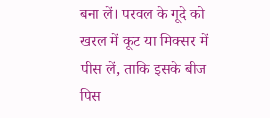बना लें। परवल के गूदे को खरल में कूट या मिक्सर में पीस लें, ताकि इसके बीज पिस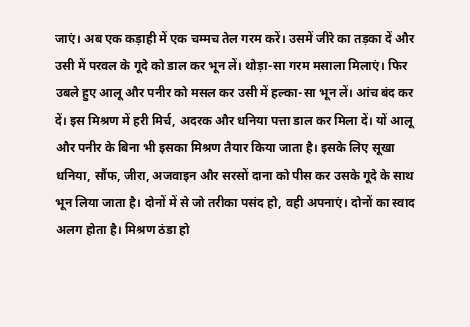जाएं। अब एक कड़ाही में एक चम्मच तेल गरम करें। उसमें जीरे का तड़का दें और उसी में परवल के गूदे को डाल कर भून लें। थोड़ा-सा गरम मसाला मिलाएं। फिर उबले हुए आलू और पनीर को मसल कर उसी में हल्का-सा भून लें। आंच बंद कर दें। इस मिश्रण में हरी मिर्च, अदरक और धनिया पत्ता डाल कर मिला दें। यों आलू और पनीर के बिना भी इसका मिश्रण तैयार किया जाता है। इसके लिए सूखा धनिया, सौंफ, जीरा, अजवाइन और सरसों दाना को पीस कर उसके गूदे के साथ भून लिया जाता है। दोनों में से जो तरीका पसंद हो, वही अपनाएं। दोनों का स्वाद अलग होता है। मिश्रण ठंडा हो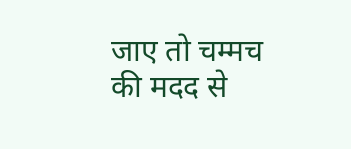जाए तो चम्मच की मदद से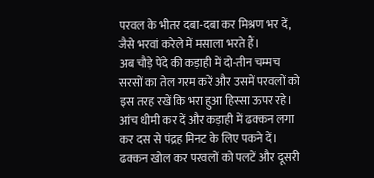परवल के भीतर दबा-दबा कर मिश्रण भर दें, जैसे भरवां करेले में मसाला भरते हैं।
अब चौड़े पेंदे की कड़ाही में दो-तीन चम्मच सरसों का तेल गरम करें और उसमें परवलों को इस तरह रखें कि भरा हुआ हिस्सा ऊपर रहे। आंच धीमी कर दें और कड़ाही में ढक्कन लगा कर दस से पंद्रह मिनट के लिए पकने दें। ढक्कन खोल कर परवलों को पलटें और दूसरी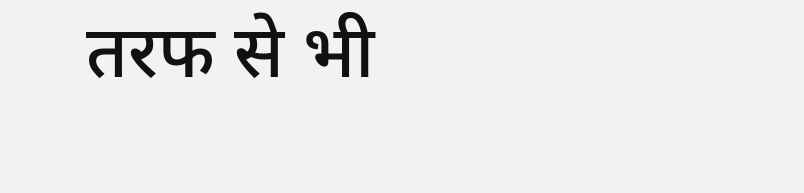तरफ से भी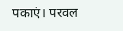पकाएं। परवल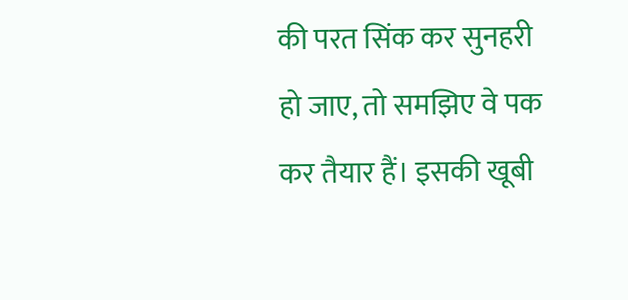की परत सिंक कर सुनहरी हो जाए, तो समझिए वे पक कर तैयार हैं। इसकी खूबी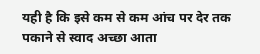यही है कि इसे कम से कम आंच पर देर तक पकाने से स्वाद अच्छा आता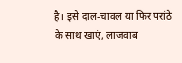है। इसे दाल-चावल या फिर परांठे के साथ खाएं, लाजवाब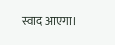स्वाद आएगा।